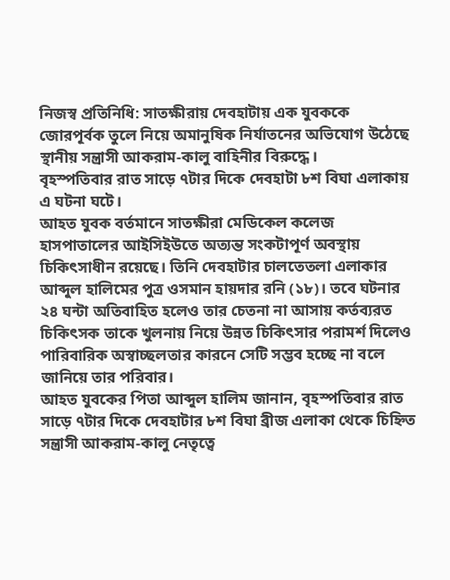নিজস্ব প্রতিনিধি: সাতক্ষীরায় দেবহাটায় এক যুবককে জোরপূর্বক তুলে নিয়ে অমানুষিক নির্যাতনের অভিযোগ উঠেছে স্থানীয় সন্ত্রাসী আকরাম-কালু বাহিনীর বিরুদ্ধে।
বৃহস্পতিবার রাত সাড়ে ৭টার দিকে দেবহাটা ৮শ বিঘা এলাকায় এ ঘটনা ঘটে।
আহত যুবক বর্তমানে সাতক্ষীরা মেডিকেল কলেজ হাসপাতালের আইসিইউতে অত্যন্ত সংকটাপূর্ণ অবস্থায় চিকিৎসাধীন রয়েছে। তিনি দেবহাটার চালতেতলা এলাকার আব্দুল হালিমের পুত্র ওসমান হায়দার রনি (১৮)। তবে ঘটনার ২৪ ঘন্টা অতিবাহিত হলেও তার চেতনা না আসায় কর্তব্যরত চিকিৎসক তাকে খুলনায় নিয়ে উন্নত চিকিৎসার পরামর্শ দিলেও পারিবারিক অস্বাচ্ছলতার কারনে সেটি সম্ভব হচ্ছে না বলে জানিয়ে তার পরিবার।
আহত যুবকের পিতা আব্দুল হালিম জানান, বৃহস্পতিবার রাত সাড়ে ৭টার দিকে দেবহাটার ৮শ বিঘা ব্রীজ এলাকা থেকে চিহ্নিত সন্ত্রাসী আকরাম-কালু নেতৃত্বে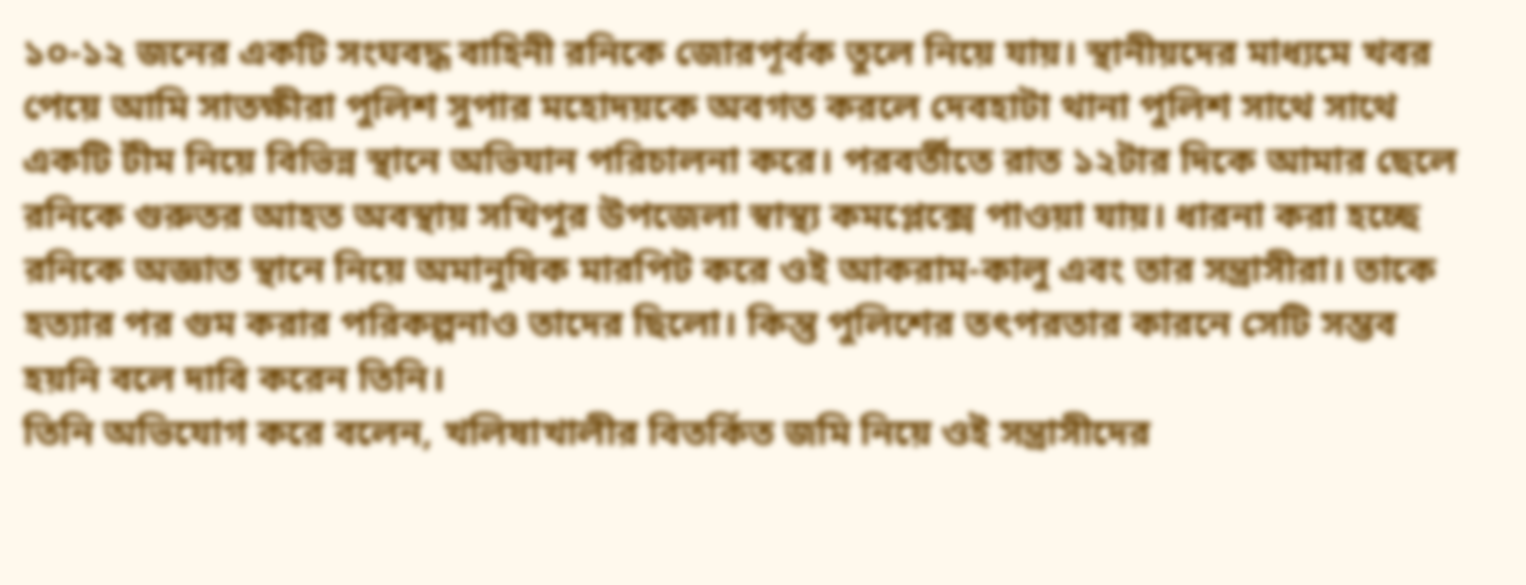১০-১২ জনের একটি সংঘবদ্ধ বাহিনী রনিকে জোরপূর্বক তুলে নিয়ে যায়। স্থানীয়দের মাধ্যমে খবর পেয়ে আমি সাতক্ষীরা পুলিশ সুপার মহোদয়কে অবগত করলে দেবহাটা থানা পুলিশ সাথে সাথে একটি টীম নিয়ে বিভিন্ন স্থানে অভিযান পরিচালনা করে। পরবর্তীতে রাত ১২টার দিকে আমার ছেলে রনিকে গুরুতর আহত অবস্থায় সখিপুর উপজেলা স্বাস্থ্য কমপ্লেক্সে পাওয়া যায়। ধারনা করা হচ্ছে রনিকে অজ্ঞাত স্থানে নিয়ে অমানুষিক মারপিট করে ওই আকরাম-কালু এবং তার সন্ত্রাসীরা। তাকে হত্যার পর গুম করার পরিকল্পনাও তাদের ছিলো। কিন্তু পুলিশের তৎপরতার কারনে সেটি সম্ভব হয়নি বলে দাবি করেন তিনি।
তিনি অভিযোগ করে বলেন, খলিষাখালীর বিতর্কিত জমি নিয়ে ওই সন্ত্রাসীদের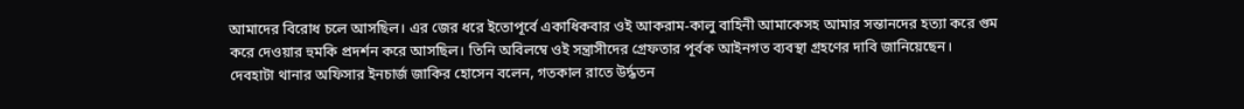আমাদের বিরোধ চলে আসছিল। এর জের ধরে ইতোপূর্বে একাধিকবার ওই আকরাম-কালু বাহিনী আমাকেসহ আমার সন্তানদের হত্যা করে গুম করে দেওয়ার হুমকি প্রদর্শন করে আসছিল। তিনি অবিলম্বে ওই সন্ত্রাসীদের গ্রেফতার পূর্বক আইনগত ব্যবস্থা গ্রহণের দাবি জানিয়েছেন।
দেবহাটা থানার অফিসার ইনচার্জ জাকির হোসেন বলেন, গতকাল রাতে উর্দ্ধতন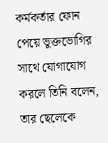কর্মকর্তার ফোন পেয়ে ভুক্তভোগির সাথে যোগাযোগ করলে তিনি বলেন, তার ছেলেকে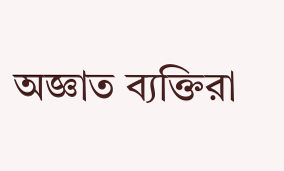অজ্ঞাত ব্যক্তিরা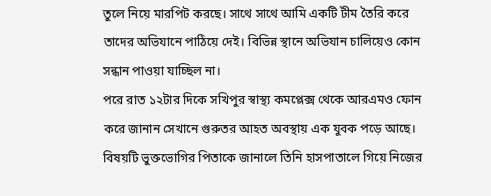তুলে নিয়ে মারপিট করছে। সাথে সাথে আমি একটি টীম তৈরি করে তাদের অভিযানে পাঠিয়ে দেই। বিভিন্ন স্থানে অভিযান চালিয়েও কোন সন্ধান পাওয়া যাচ্ছিল না।
পরে রাত ১২টার দিকে সখিপুর স্বাস্থ্য কমপ্লেক্স থেকে আরএমও ফোন করে জানান সেখানে গুরুতর আহত অবস্থায় এক যুবক পড়ে আছে। বিষয়টি ভুক্তভোগির পিতাকে জানালে তিনি হাসপাতালে গিয়ে নিজের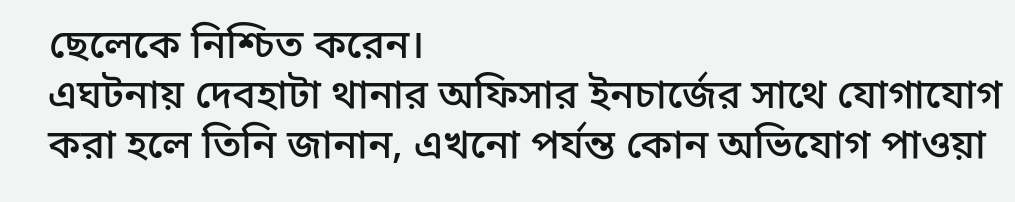ছেলেকে নিশ্চিত করেন।
এঘটনায় দেবহাটা থানার অফিসার ইনচার্জের সাথে যোগাযোগ করা হলে তিনি জানান, এখনো পর্যন্ত কোন অভিযোগ পাওয়া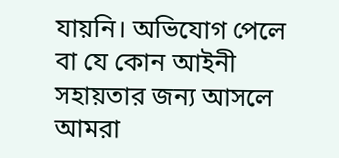যায়নি। অভিযোগ পেলে বা যে কোন আইনী সহায়তার জন্য আসলে আমরা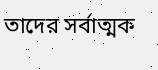তাদের সর্বাত্মক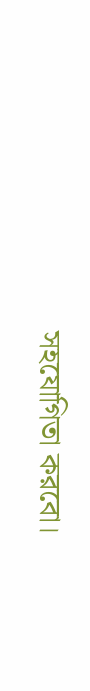সহযোগিতা করবো।